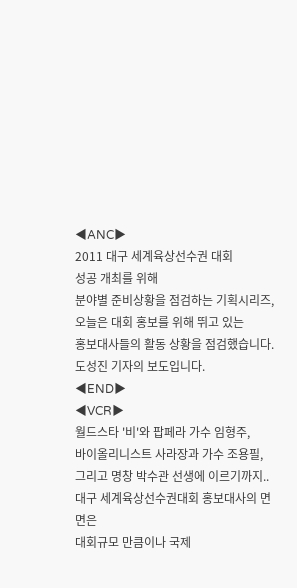◀ANC▶
2011 대구 세계육상선수권 대회
성공 개최를 위해
분야별 준비상황을 점검하는 기획시리즈,
오늘은 대회 홍보를 위해 뛰고 있는
홍보대사들의 활동 상황을 점검했습니다.
도성진 기자의 보도입니다.
◀END▶
◀VCR▶
월드스타 '비'와 팝페라 가수 임형주,
바이올리니스트 사라장과 가수 조용필,
그리고 명창 박수관 선생에 이르기까지..
대구 세계육상선수권대회 홍보대사의 면면은
대회규모 만큼이나 국제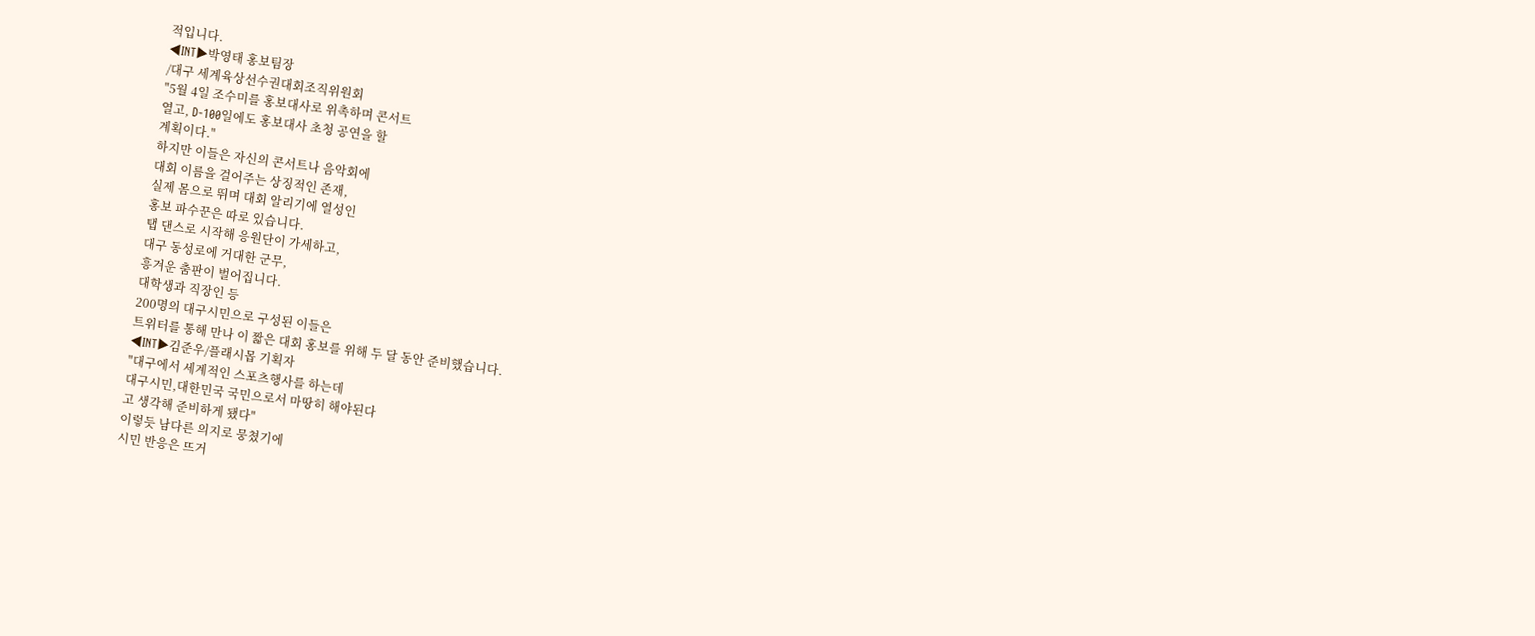적입니다.
◀INT▶박영태 홍보팀장
/대구 세계육상선수권대회조직위원회
"5월 4일 조수미를 홍보대사로 위촉하며 콘서트
열고, D-100일에도 홍보대사 초청 공연을 할
계획이다."
하지만 이들은 자신의 콘서트나 음악회에
대회 이름을 걸어주는 상징적인 존재,
실제 몸으로 뛰며 대회 알리기에 열성인
홍보 파수꾼은 따로 있습니다.
탭 댄스로 시작해 응원단이 가세하고,
대구 동성로에 거대한 군무,
흥겨운 춤판이 벌어집니다.
대학생과 직장인 등
200명의 대구시민으로 구성된 이들은
트위터를 통해 만나 이 짧은 대회 홍보를 위해 두 달 동안 준비했습니다.
◀INT▶김준우/플래시몹 기획자
"대구에서 세계적인 스포츠행사를 하는데
대구시민,대한민국 국민으로서 마땅히 해야된다
고 생각해 준비하게 됐다"
이렇듯 남다른 의지로 뭉쳤기에
시민 반응은 뜨거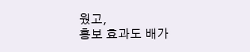웠고,
홍보 효과도 배가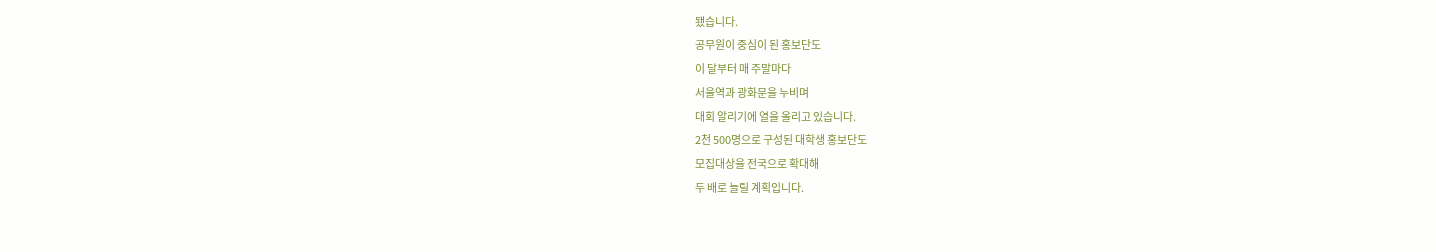됐습니다.
공무원이 중심이 된 홍보단도
이 달부터 매 주말마다
서울역과 광화문을 누비며
대회 알리기에 열을 올리고 있습니다.
2천 500명으로 구성된 대학생 홍보단도
모집대상을 전국으로 확대해
두 배로 늘릴 계획입니다.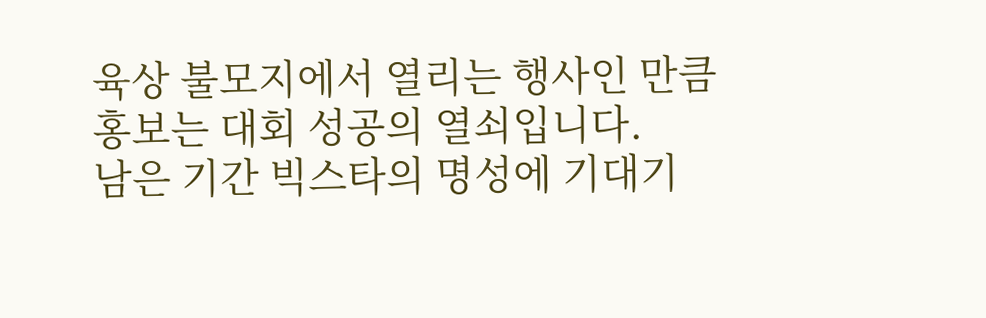육상 불모지에서 열리는 행사인 만큼
홍보는 대회 성공의 열쇠입니다.
남은 기간 빅스타의 명성에 기대기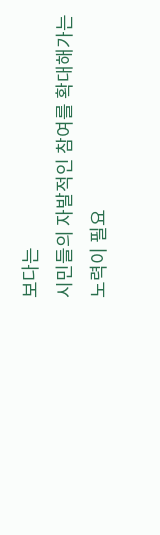보다는
시민들의 자발적인 참여를 확대해가는
노력이 필요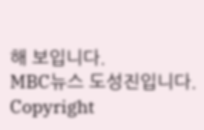해 보입니다.
MBC뉴스 도성진입니다.
Copyright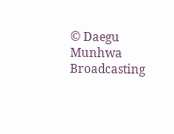© Daegu Munhwa Broadcasting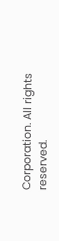Corporation. All rights reserved.